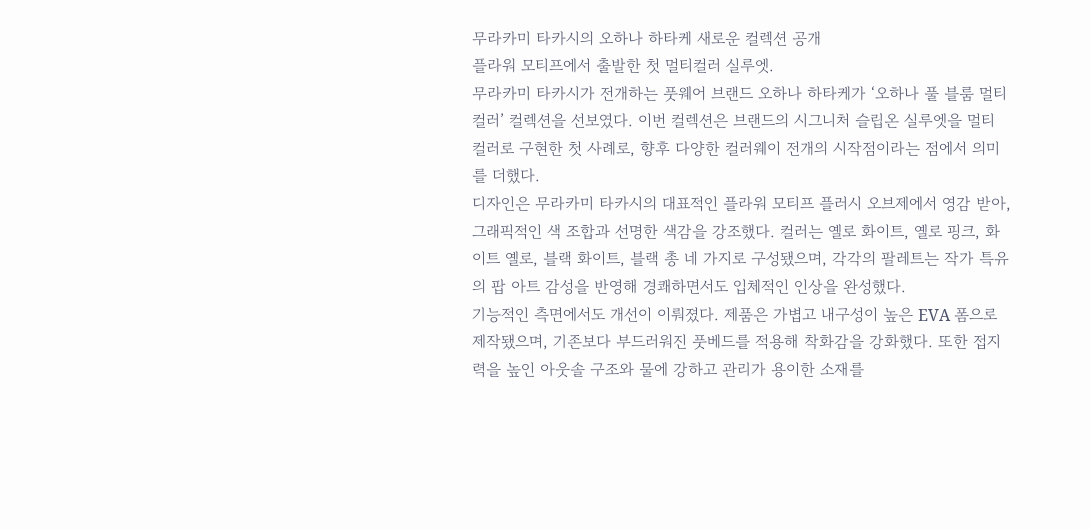무라카미 타카시의 오하나 하타케 새로운 컬렉션 공개
플라워 모티프에서 출발한 첫 멀티컬러 실루엣.
무라카미 타카시가 전개하는 풋웨어 브랜드 오하나 하타케가 ‘오하나 풀 블룸 멀티컬러’ 컬렉션을 선보였다. 이번 컬렉션은 브랜드의 시그니처 슬립온 실루엣을 멀티 컬러로 구현한 첫 사례로, 향후 다양한 컬러웨이 전개의 시작점이라는 점에서 의미를 더했다.
디자인은 무라카미 타카시의 대표적인 플라워 모티프 플러시 오브제에서 영감 받아, 그래픽적인 색 조합과 선명한 색감을 강조했다. 컬러는 옐로 화이트, 옐로 핑크, 화이트 옐로, 블랙 화이트, 블랙 총 네 가지로 구성됐으며, 각각의 팔레트는 작가 특유의 팝 아트 감성을 반영해 경쾌하면서도 입체적인 인상을 완성했다.
기능적인 측면에서도 개선이 이뤄졌다. 제품은 가볍고 내구성이 높은 EVA 폼으로 제작됐으며, 기존보다 부드러워진 풋베드를 적용해 착화감을 강화했다. 또한 접지력을 높인 아웃솔 구조와 물에 강하고 관리가 용이한 소재를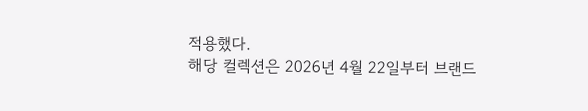적용했다.
해당 컬렉션은 2026년 4월 22일부터 브랜드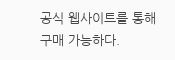공식 웹사이트를 통해 구매 가능하다.